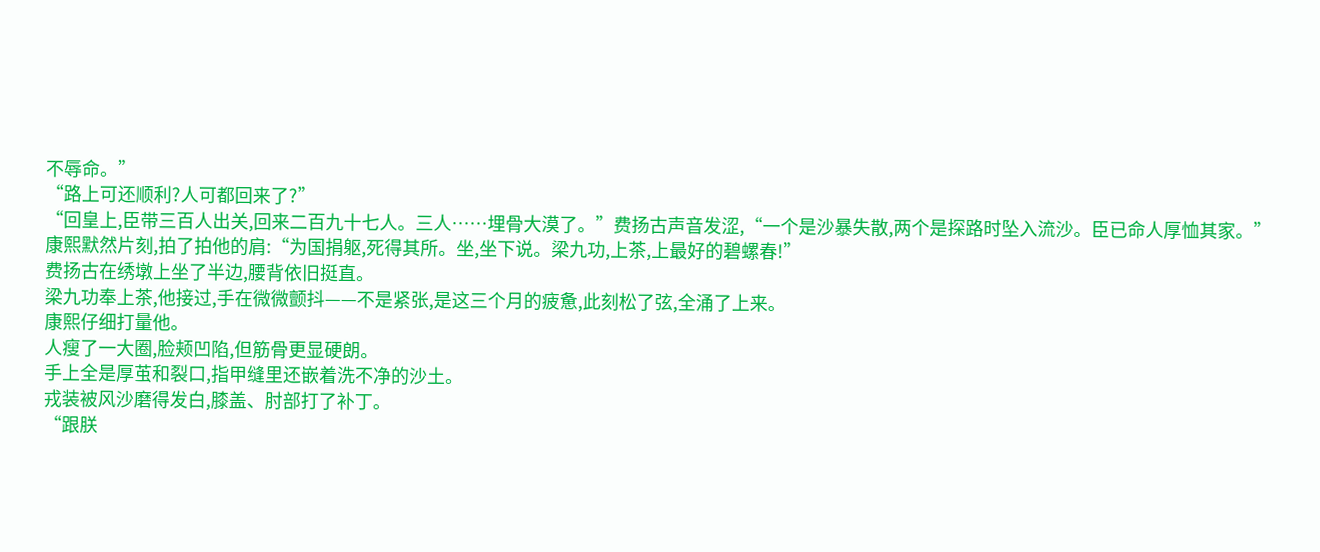不辱命。”
“路上可还顺利?人可都回来了?”
“回皇上,臣带三百人出关,回来二百九十七人。三人……埋骨大漠了。”费扬古声音发涩,“一个是沙暴失散,两个是探路时坠入流沙。臣已命人厚恤其家。”
康熙默然片刻,拍了拍他的肩:“为国捐躯,死得其所。坐,坐下说。梁九功,上茶,上最好的碧螺春!”
费扬古在绣墩上坐了半边,腰背依旧挺直。
梁九功奉上茶,他接过,手在微微颤抖——不是紧张,是这三个月的疲惫,此刻松了弦,全涌了上来。
康熙仔细打量他。
人瘦了一大圈,脸颊凹陷,但筋骨更显硬朗。
手上全是厚茧和裂口,指甲缝里还嵌着洗不净的沙土。
戎装被风沙磨得发白,膝盖、肘部打了补丁。
“跟朕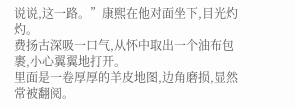说说,这一路。”康熙在他对面坐下,目光灼灼。
费扬古深吸一口气,从怀中取出一个油布包裹,小心翼翼地打开。
里面是一卷厚厚的羊皮地图,边角磨损,显然常被翻阅。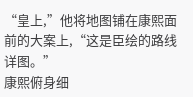“皇上,”他将地图铺在康熙面前的大案上,“这是臣绘的路线详图。”
康熙俯身细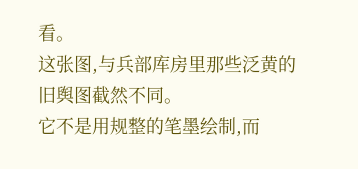看。
这张图,与兵部库房里那些泛黄的旧舆图截然不同。
它不是用规整的笔墨绘制,而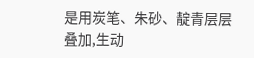是用炭笔、朱砂、靛青层层叠加,生动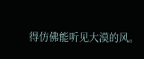得仿佛能听见大漠的风。